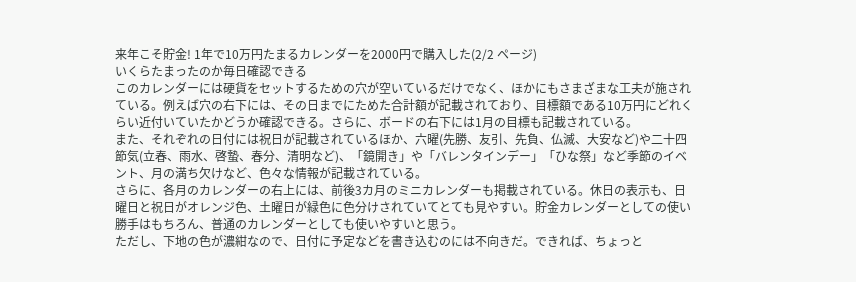来年こそ貯金! 1年で10万円たまるカレンダーを2000円で購入した(2/2 ページ)
いくらたまったのか毎日確認できる
このカレンダーには硬貨をセットするための穴が空いているだけでなく、ほかにもさまざまな工夫が施されている。例えば穴の右下には、その日までにためた合計額が記載されており、目標額である10万円にどれくらい近付いていたかどうか確認できる。さらに、ボードの右下には1月の目標も記載されている。
また、それぞれの日付には祝日が記載されているほか、六曜(先勝、友引、先負、仏滅、大安など)や二十四節気(立春、雨水、啓蟄、春分、清明など)、「鏡開き」や「バレンタインデー」「ひな祭」など季節のイベント、月の満ち欠けなど、色々な情報が記載されている。
さらに、各月のカレンダーの右上には、前後3カ月のミニカレンダーも掲載されている。休日の表示も、日曜日と祝日がオレンジ色、土曜日が緑色に色分けされていてとても見やすい。貯金カレンダーとしての使い勝手はもちろん、普通のカレンダーとしても使いやすいと思う。
ただし、下地の色が濃紺なので、日付に予定などを書き込むのには不向きだ。できれば、ちょっと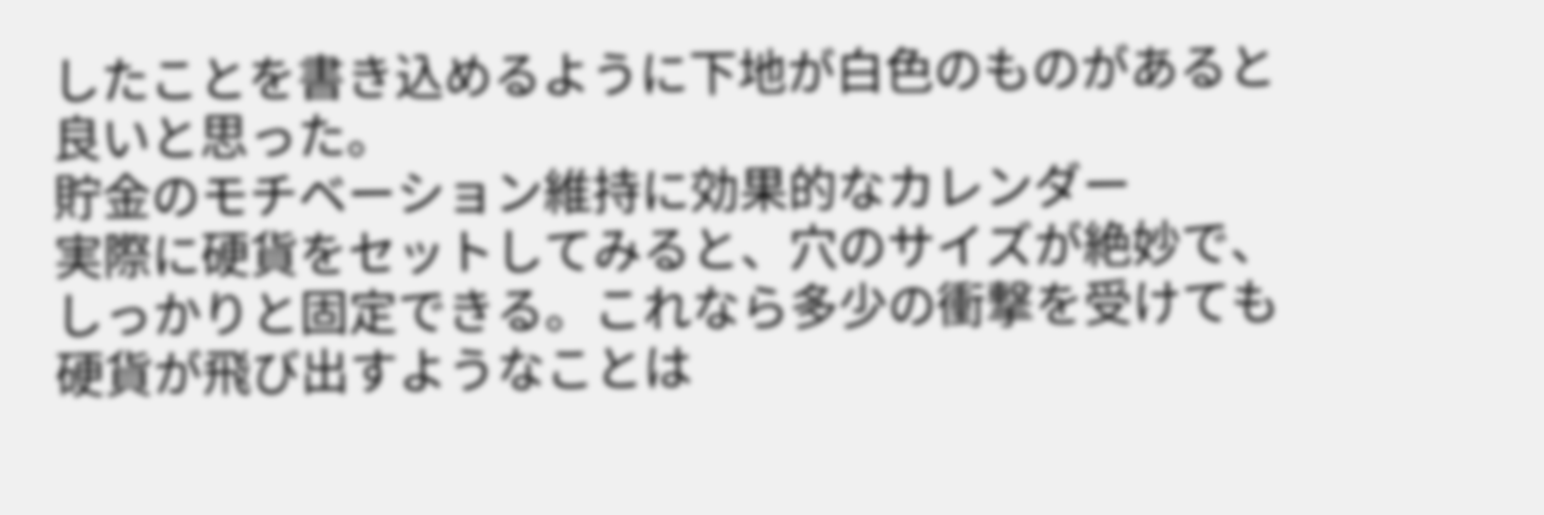したことを書き込めるように下地が白色のものがあると良いと思った。
貯金のモチベーション維持に効果的なカレンダー
実際に硬貨をセットしてみると、穴のサイズが絶妙で、しっかりと固定できる。これなら多少の衝撃を受けても硬貨が飛び出すようなことは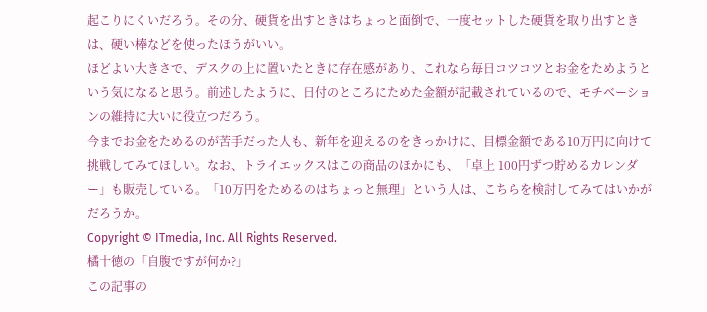起こりにくいだろう。その分、硬貨を出すときはちょっと面倒で、一度セットした硬貨を取り出すときは、硬い棒などを使ったほうがいい。
ほどよい大きさで、デスクの上に置いたときに存在感があり、これなら毎日コツコツとお金をためようという気になると思う。前述したように、日付のところにためた金額が記載されているので、モチベーションの維持に大いに役立つだろう。
今までお金をためるのが苦手だった人も、新年を迎えるのをきっかけに、目標金額である10万円に向けて挑戦してみてほしい。なお、トライエックスはこの商品のほかにも、「卓上 100円ずつ貯めるカレンダー」も販売している。「10万円をためるのはちょっと無理」という人は、こちらを検討してみてはいかがだろうか。
Copyright © ITmedia, Inc. All Rights Reserved.
橘十徳の「自腹ですが何か?」
この記事の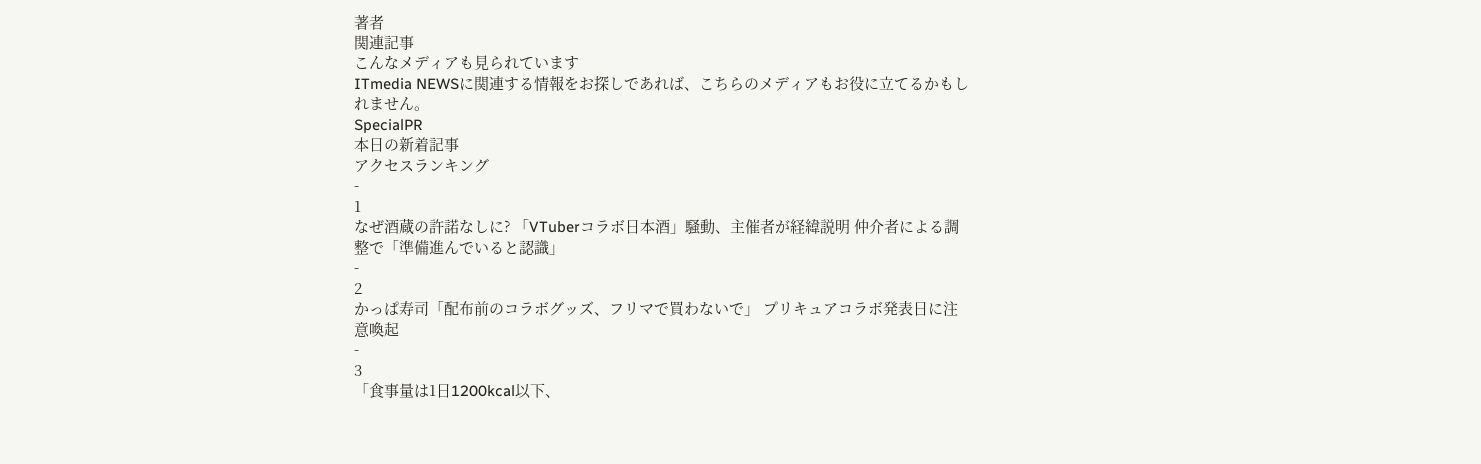著者
関連記事
こんなメディアも見られています
ITmedia NEWSに関連する情報をお探しであれば、こちらのメディアもお役に立てるかもしれません。
SpecialPR
本日の新着記事
アクセスランキング
-
1
なぜ酒蔵の許諾なしに? 「VTuberコラボ日本酒」騒動、主催者が経緯説明 仲介者による調整で「準備進んでいると認識」
-
2
かっぱ寿司「配布前のコラボグッズ、フリマで買わないで」 プリキュアコラボ発表日に注意喚起
-
3
「食事量は1日1200kcal以下、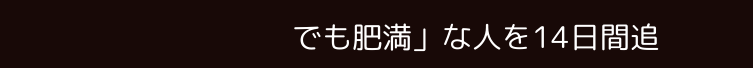でも肥満」な人を14日間追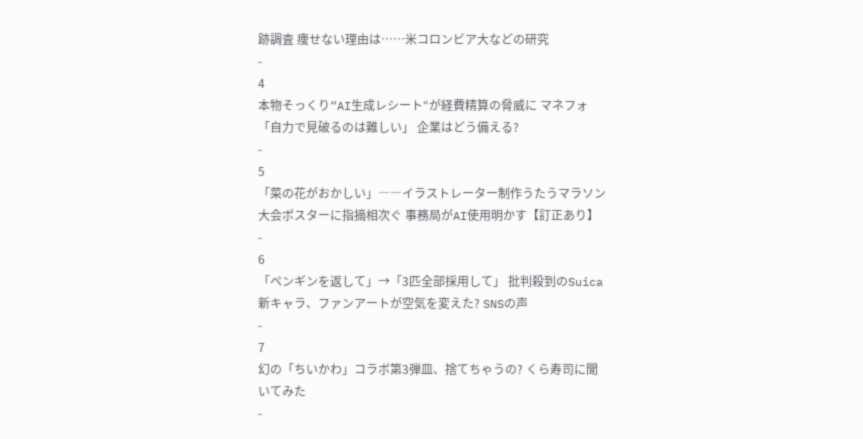跡調査 痩せない理由は……米コロンビア大などの研究
-
4
本物そっくり“AI生成レシート“が経費精算の脅威に マネフォ「自力で見破るのは難しい」 企業はどう備える?
-
5
「菜の花がおかしい」――イラストレーター制作うたうマラソン大会ポスターに指摘相次ぐ 事務局がAI使用明かす【訂正あり】
-
6
「ペンギンを返して」→「3匹全部採用して」 批判殺到のSuica新キャラ、ファンアートが空気を変えた? SNSの声
-
7
幻の「ちいかわ」コラボ第3弾皿、捨てちゃうの? くら寿司に聞いてみた
-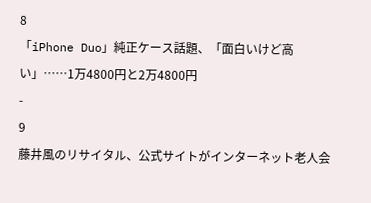8
「iPhone Duo」純正ケース話題、「面白いけど高い」……1万4800円と2万4800円
-
9
藤井風のリサイタル、公式サイトがインターネット老人会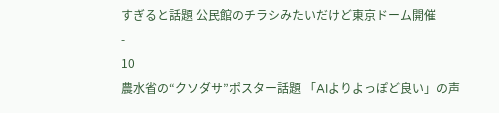すぎると話題 公民館のチラシみたいだけど東京ドーム開催
-
10
農水省の“クソダサ”ポスター話題 「AIよりよっぽど良い」の声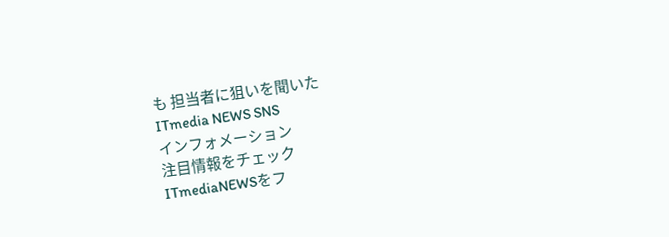も 担当者に狙いを聞いた
ITmedia NEWS SNS
インフォメーション
注目情報をチェック
ITmediaNEWSをフ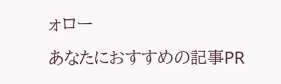ォロー
あなたにおすすめの記事PR